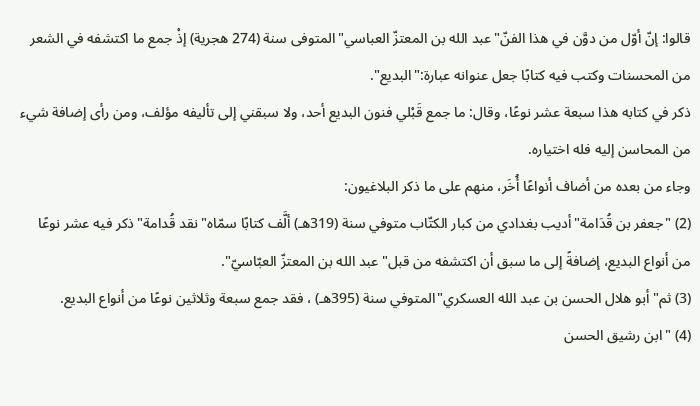قالوا: إنّ أوّل من دوَّن في هذا الفنّ"عبد الله بن المعتزّ العباسي"المتوفى سنة (274 هجرية) إذْ جمع ما اكتشفه في الشعر من المحسنات وكتب فيه كتابًا جعل عنوانه عبارة:"البديع".
ذكر في كتابه هذا سبعة عشر نوعًا، وقال: ما جمع قَبْلي فنون البديع أحد، ولا سبقني إلى تأليفه مؤلف، ومن رأى إضافة شيء من المحاسن إليه فله اختياره.
وجاء من بعده من أضاف أنواعًا أُخَر، منهم على ما ذكر البلاغيون:
(2) "جعفر بن قُدَامة"أديب بغدادي من كبار الكتّاب متوفي سنة (319هـ) ألَّف كتابًا سمّاه"نقد قُدامة"ذكر فيه عشر نوعًا من أنواع البديع، إضافةً إلى ما سبق أن اكتشفه من قبل"عبد الله بن المعتزّ العبّاسيّ".
(3) ثم"أبو هلال الحسن بن عبد الله العسكري"المتوفي سنة (395هـ) ، فقد جمع سبعة وثلاثين نوعًا من أنواع البديع.
(4) "ابن رشيق الحسن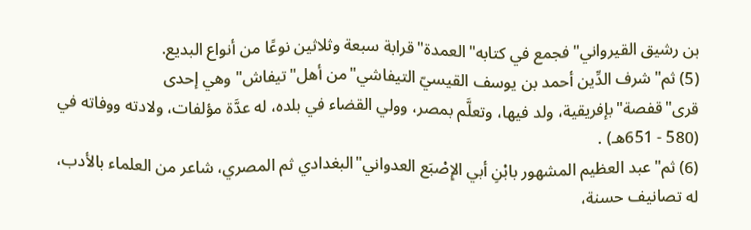بن رشيق القيرواني"فجمع في كتابه"العمدة"قرابة سبعة وثلاثين نوعًا من أنواع البديع.
(5) ثم"شرف الدِّين أحمد بن يوسف القيسيّ التيفاشي"من أهل"تيفاش"وهي إحدى قرى"قفصة"بإفريقية، ولد فيها، وتعلَّم بمصر، وولي القضاء في بلده، له عدَّة مؤلفات، ولادته ووفاته في (580 - 651هـ) .
(6) ثم"عبد العظيم المشهور بابْنِ أبي الإِصْبَع العدواني"البغدادي ثم المصري، شاعر من العلماء بالأدب، له تصانيف حسنة،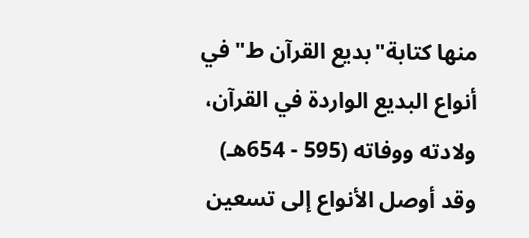منها كتابة"بديع القرآن ط"في أنواع البديع الواردة في القرآن، ولادته ووفاته (595 - 654هـ) وقد أوصل الأنواع إلى تسعين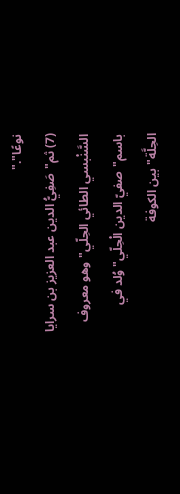نوعًا"."
(7) ثم"صَفِيُّ الدين عبد العزيز بن سرايا السَّنْبسي الطائي الحِلّي"وهو معروف باسم"صفيّ الدين الْحِلّي"وُلد في الحِلَّة"بين الكوفة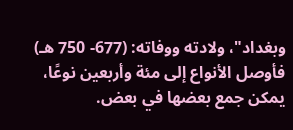وبغداد"، ولادته ووفاته: (677- 750 هـ) فأوصل الأنواع إلى مئة وأربعين نوعًا، يمكن جمع بعضها في بعض.